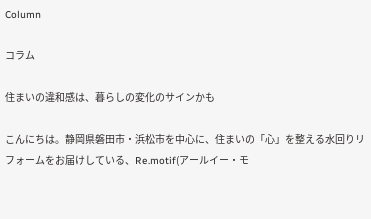Column

コラム

住まいの違和感は、暮らしの変化のサインかも

こんにちは。静岡県磐田市・浜松市を中心に、住まいの「心」を整える水回りリフォームをお届けしている、Re.motif(アールイー・モ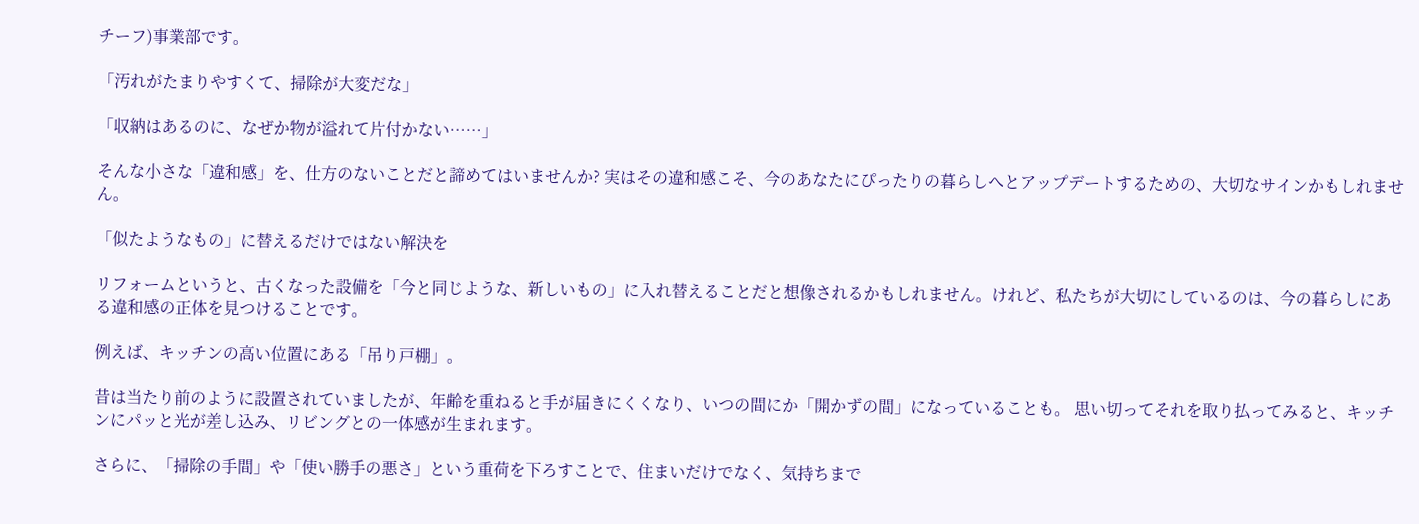チーフ)事業部です。

「汚れがたまりやすくて、掃除が大変だな」

「収納はあるのに、なぜか物が溢れて片付かない……」

そんな小さな「違和感」を、仕方のないことだと諦めてはいませんか? 実はその違和感こそ、今のあなたにぴったりの暮らしへとアップデートするための、大切なサインかもしれません。

「似たようなもの」に替えるだけではない解決を

リフォームというと、古くなった設備を「今と同じような、新しいもの」に入れ替えることだと想像されるかもしれません。けれど、私たちが大切にしているのは、今の暮らしにある違和感の正体を見つけることです。

例えば、キッチンの高い位置にある「吊り戸棚」。

昔は当たり前のように設置されていましたが、年齢を重ねると手が届きにくくなり、いつの間にか「開かずの間」になっていることも。 思い切ってそれを取り払ってみると、キッチンにパッと光が差し込み、リビングとの一体感が生まれます。

さらに、「掃除の手間」や「使い勝手の悪さ」という重荷を下ろすことで、住まいだけでなく、気持ちまで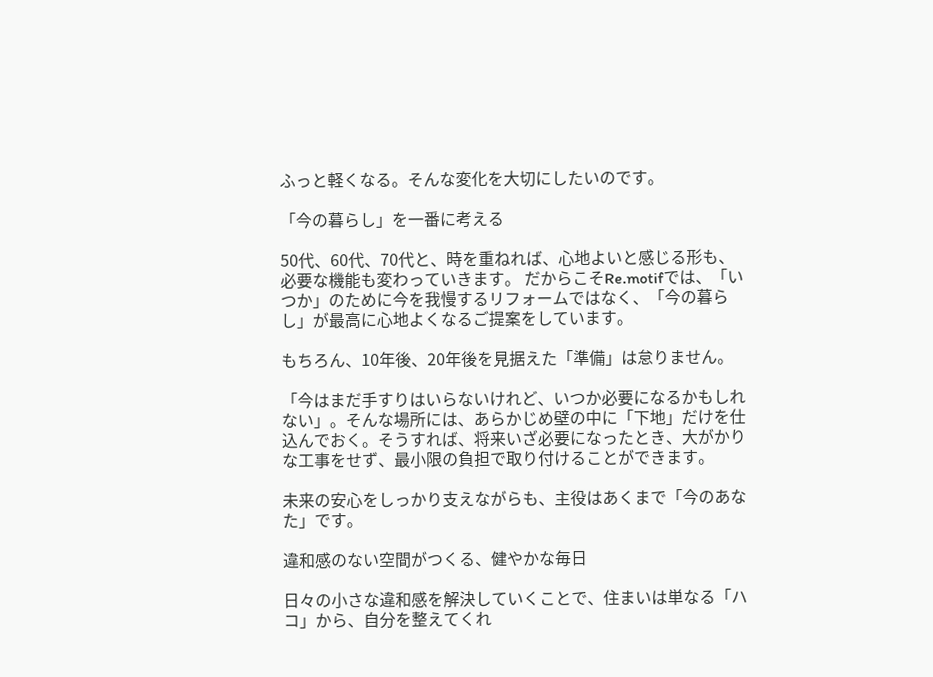ふっと軽くなる。そんな変化を大切にしたいのです。

「今の暮らし」を一番に考える

50代、60代、70代と、時を重ねれば、心地よいと感じる形も、必要な機能も変わっていきます。 だからこそRe.motifでは、「いつか」のために今を我慢するリフォームではなく、「今の暮らし」が最高に心地よくなるご提案をしています。

もちろん、10年後、20年後を見据えた「準備」は怠りません。

「今はまだ手すりはいらないけれど、いつか必要になるかもしれない」。そんな場所には、あらかじめ壁の中に「下地」だけを仕込んでおく。そうすれば、将来いざ必要になったとき、大がかりな工事をせず、最小限の負担で取り付けることができます。

未来の安心をしっかり支えながらも、主役はあくまで「今のあなた」です。

違和感のない空間がつくる、健やかな毎日

日々の小さな違和感を解決していくことで、住まいは単なる「ハコ」から、自分を整えてくれ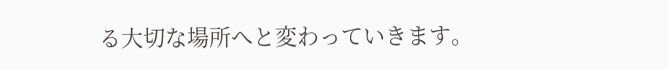る大切な場所へと変わっていきます。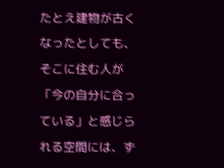たとえ建物が古くなったとしても、そこに住む人が「今の自分に合っている」と感じられる空間には、ず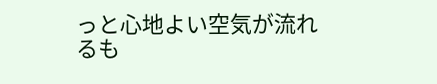っと心地よい空気が流れるも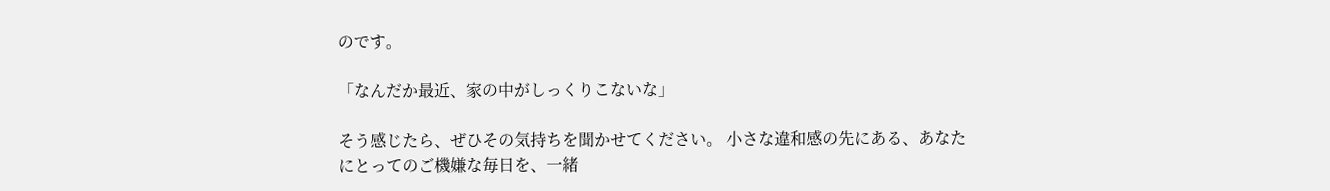のです。

「なんだか最近、家の中がしっくりこないな」

そう感じたら、ぜひその気持ちを聞かせてください。 小さな違和感の先にある、あなたにとってのご機嫌な毎日を、一緒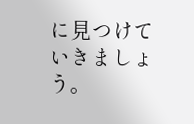に見つけていきましょう。